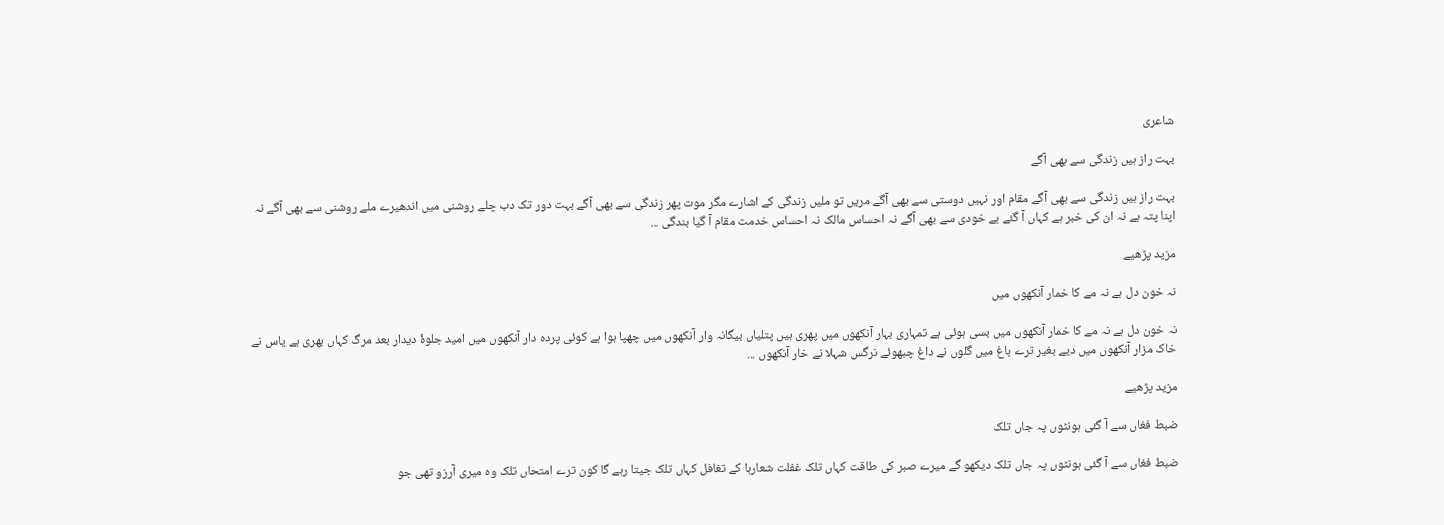شاعری

بہت راز ہیں زندگی سے بھی آگے

بہت راز ہیں زندگی سے بھی آگے مقام اور نہیں دوستی سے بھی آگے مریں تو ملیں زندگی کے اشارے مگر موت پھر زندگی سے بھی آگے بہت دور تک دب چلے روشنی میں اندھیرے ملے روشنی سے بھی آگے نہ اپنا پتہ ہے نہ ان کی خبر ہے کہاں آ گئے بے خودی سے بھی آگے نہ احساس مالک نہ احساس خدمت مقام آ گیا بندگی ...

مزید پڑھیے

نہ خون دل ہے نہ مے کا خمار آنکھوں میں

نہ خون دل ہے نہ مے کا خمار آنکھوں میں بسی ہوئی ہے تمہاری بہار آنکھوں میں پھری ہیں پتلیاں بیگانہ وار آنکھوں میں چھپا ہوا ہے کوئی پردہ دار آنکھوں میں امید جلوۂ دیدار بعد مرگ کہاں بھری ہے یاس نے خاک مزار آنکھوں میں دیے بغیر ترے باغ میں گلوں نے داغ چبھوئے نرگس شہلا نے خار آنکھوں ...

مزید پڑھیے

ضبط فغاں سے آ گئی ہونٹوں پہ جاں تلک

ضبط فغاں سے آ گئی ہونٹوں پہ جاں تلک دیکھو گے میرے صبر کی طاقت کہاں تلک غفلت شعارہا کے تغافل کہاں تلک جیتا رہے گا کون ترے امتحاں تلک وہ میری آرزو تھی جو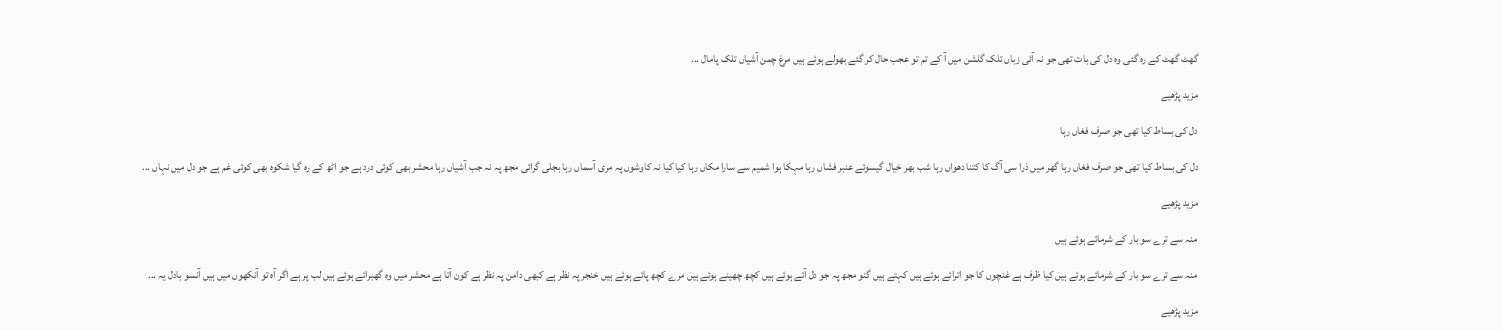گھٹ گھٹ کے رہ گئی وہ دل کی بات تھی جو نہ آئی زباں تلک گلشن میں آ کے تم تو عجب حال کر گئے بھولے ہوئے ہیں مرغ چمن آشیاں تلک پامال ...

مزید پڑھیے

دل کی بساط کیا تھی جو صرف فغاں رہا

دل کی بساط کیا تھی جو صرف فغاں رہا گھر میں ذرا سی آگ کا کتنا دھواں رہا شب بھر خیال گیسوئے عنبر فشاں رہا مہکا ہوا شمیم سے سارا مکاں رہا کیا کیا نہ کاوشوں پہ مری آسماں رہا بجلی گرائی مجھ پہ نہ جب آشیاں رہا محشر بھی کوئی درد ہے جو اٹھ کے رہ گیا شکوہ بھی کوئی غم ہے جو دل میں نہاں ...

مزید پڑھیے

منہ سے ترے سو بار کے شرمائے ہوئے ہیں

منہ سے ترے سو بار کے شرمائے ہوئے ہیں کیا ظرف ہے غنچوں کا جو اترائے ہوئے ہیں کہتے ہیں گنو مجھ پہ جو دل آئے ہوئے ہیں کچھ چھینے ہوئے ہیں مرے کچھ پائے ہوئے ہیں خنجر پہ نظر ہے کبھی دامن پہ نظر ہے کون آتا ہے محشر میں وہ گھبرائے ہوئے ہیں لب پر ہے اگر آہ تو آنکھوں میں ہیں آنسو بادل یہ ...

مزید پڑھیے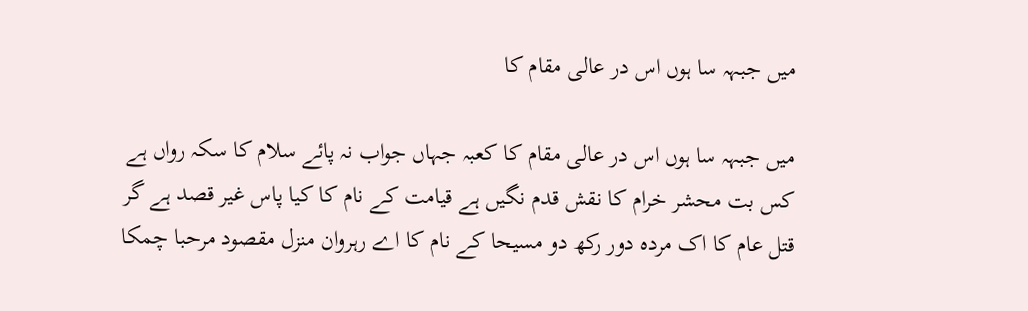میں جبہہ سا ہوں اس در عالی مقام کا

میں جبہہ سا ہوں اس در عالی مقام کا کعبہ جہاں جواب نہ پائے سلام کا سکہ رواں ہے کس بت محشر خرام کا نقش قدم نگیں ہے قیامت کے نام کا کیا پاس غیر قصد ہے گر قتل عام کا اک مردہ دور رکھ دو مسیحا کے نام کا اے رہروان منزل مقصود مرحبا چمکا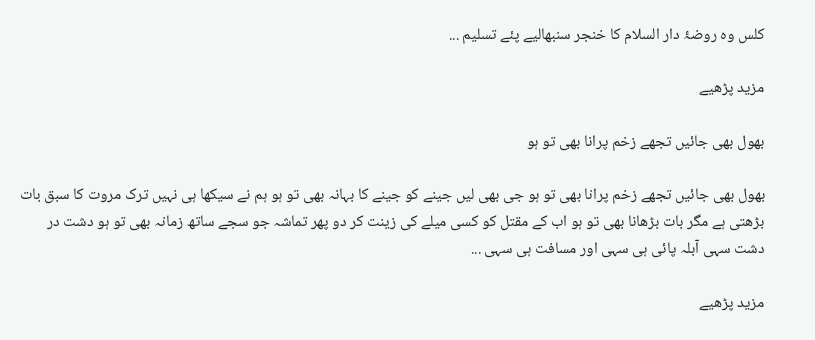کلس وہ روضۂ دار السلام کا خنجر سنبھالیے پئے تسلیم ...

مزید پڑھیے

بھول بھی جائیں تجھے زخم پرانا بھی تو ہو

بھول بھی جائیں تجھے زخم پرانا بھی تو ہو جی بھی لیں جینے کو جینے کا بہانہ بھی تو ہو ہم نے سیکھا ہی نہیں ترک مروت کا سبق بات بڑھتی ہے مگر بات بڑھانا بھی تو ہو اب کے مقتل کو کسی میلے کی زینت کر دو پھر تماشہ جو سجے ساتھ زمانہ بھی تو ہو دشت در دشت سہی آبلہ پائی ہی سہی اور مسافت ہی سہی ...

مزید پڑھیے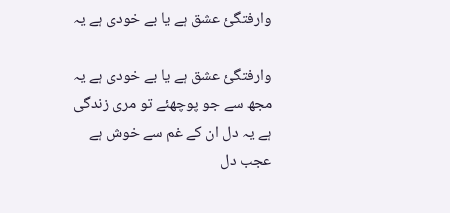وارفتگیٔ عشق ہے یا بے خودی ہے یہ

وارفتگیٔ عشق ہے یا بے خودی ہے یہ مجھ سے جو پوچھئے تو مری زندگی ہے یہ دل ان کے غم سے خوش ہے عجب دل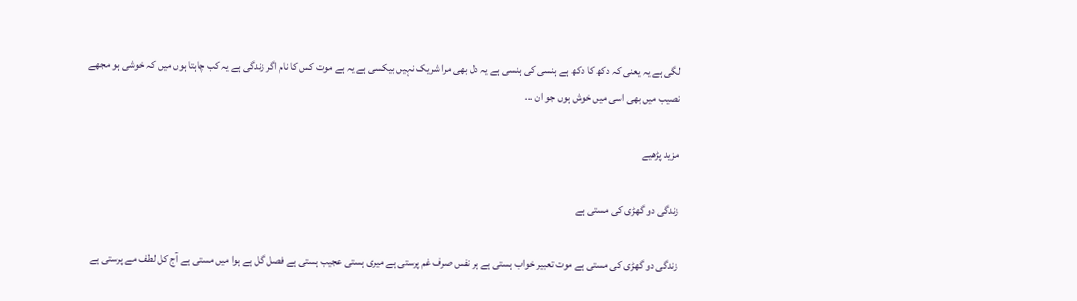لگی ہے یہ یعنی کہ دکھ کا دکھ ہے ہنسی کی ہنسی ہے یہ دل بھی مرا شریک نہیں بیکسی ہے یہ ہے موت کس کا نام اگر زندگی ہے یہ کب چاہتا ہوں میں کہ خوشی ہو مجھے نصیب میں بھی اسی میں خوش ہوں جو ان ...

مزید پڑھیے

زندگی دو گھڑی کی مستی ہے

زندگی دو گھڑی کی مستی ہے موت تعبیر خواب ہستی ہے ہر نفس صرف غم پرستی ہے میری ہستی عجیب ہستی ہے فصل گل ہے ہوا میں مستی ہے آج کل لطف مے پرستی ہے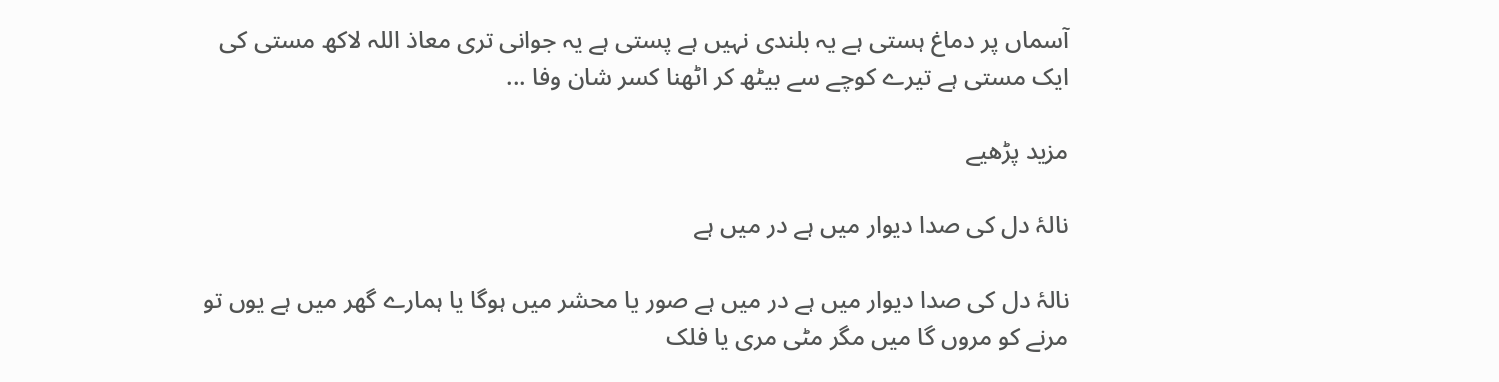آسماں پر دماغ ہستی ہے یہ بلندی نہیں ہے پستی ہے یہ جوانی تری معاذ اللہ لاکھ مستی کی ایک مستی ہے تیرے کوچے سے بیٹھ کر اٹھنا کسر شان وفا ...

مزید پڑھیے

نالۂ دل کی صدا دیوار میں ہے در میں ہے

نالۂ دل کی صدا دیوار میں ہے در میں ہے صور یا محشر میں ہوگا یا ہمارے گھر میں ہے یوں تو مرنے کو مروں گا میں مگر مٹی مری یا فلک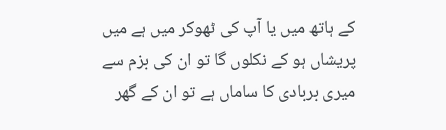کے ہاتھ میں یا آپ کی ٹھوکر میں ہے میں پریشاں ہو کے نکلوں گا تو ان کی بزم سے میری بربادی کا ساماں ہے تو ان کے گھر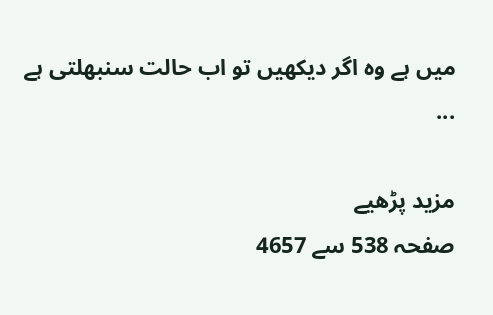میں ہے وہ اگر دیکھیں تو اب حالت سنبھلتی ہے ...

مزید پڑھیے
صفحہ 538 سے 4657